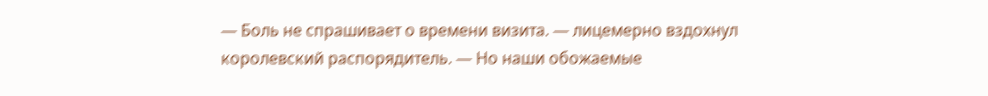— Боль не спрашивает о времени визита. — лицемерно вздохнул королевский распорядитель. — Но наши обожаемые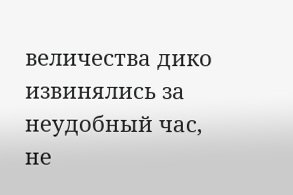величества дико извинялись за неудобный час, не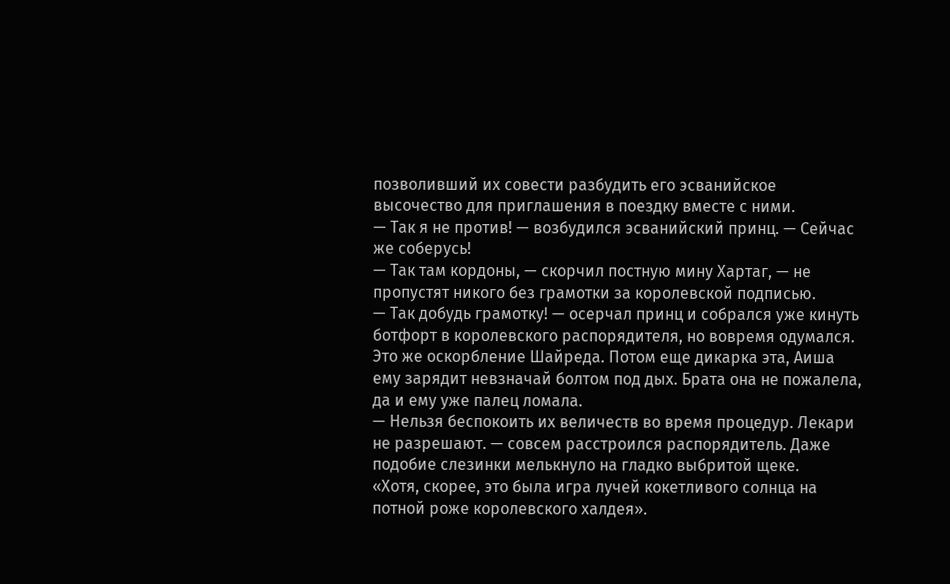позволивший их совести разбудить его эсванийское высочество для приглашения в поездку вместе с ними.
— Так я не против! — возбудился эсванийский принц. — Сейчас же соберусь!
— Так там кордоны, — скорчил постную мину Хартаг, — не пропустят никого без грамотки за королевской подписью.
— Так добудь грамотку! — осерчал принц и собрался уже кинуть ботфорт в королевского распорядителя, но вовремя одумался. Это же оскорбление Шайреда. Потом еще дикарка эта, Аиша ему зарядит невзначай болтом под дых. Брата она не пожалела, да и ему уже палец ломала.
— Нельзя беспокоить их величеств во время процедур. Лекари не разрешают. — совсем расстроился распорядитель. Даже подобие слезинки мелькнуло на гладко выбритой щеке.
«Хотя, скорее, это была игра лучей кокетливого солнца на потной роже королевского халдея».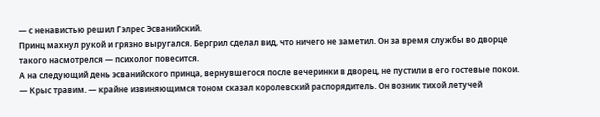— с ненавистью решил Гэлрес Эсванийский.
Принц махнул рукой и грязно выругался. Бергрил сделал вид, что ничего не заметил. Он за время службы во дворце такого насмотрелся — психолог повесится.
А на следующий день эсванийского принца, вернувшегося после вечеринки в дворец, не пустили в его гостевые покои.
— Крыс травим. — крайне извиняющимся тоном сказал королевский распорядитель. Он возник тихой летучей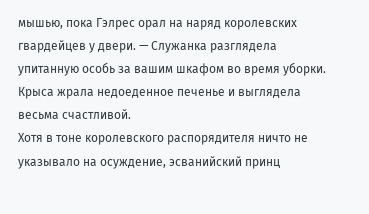мышью, пока Гэлрес орал на наряд королевских гвардейцев у двери. — Служанка разглядела упитанную особь за вашим шкафом во время уборки. Крыса жрала недоеденное печенье и выглядела весьма счастливой.
Хотя в тоне королевского распорядителя ничто не указывало на осуждение, эсванийский принц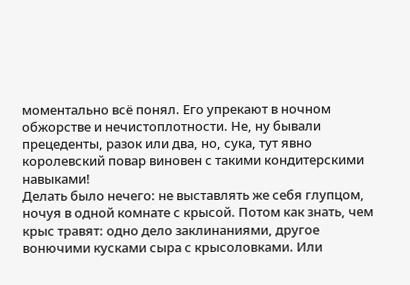моментально всё понял. Его упрекают в ночном обжорстве и нечистоплотности. Не, ну бывали прецеденты, разок или два, но, сука, тут явно королевский повар виновен с такими кондитерскими навыками!
Делать было нечего: не выставлять же себя глупцом, ночуя в одной комнате с крысой. Потом как знать, чем крыс травят: одно дело заклинаниями, другое вонючими кусками сыра с крысоловками. Или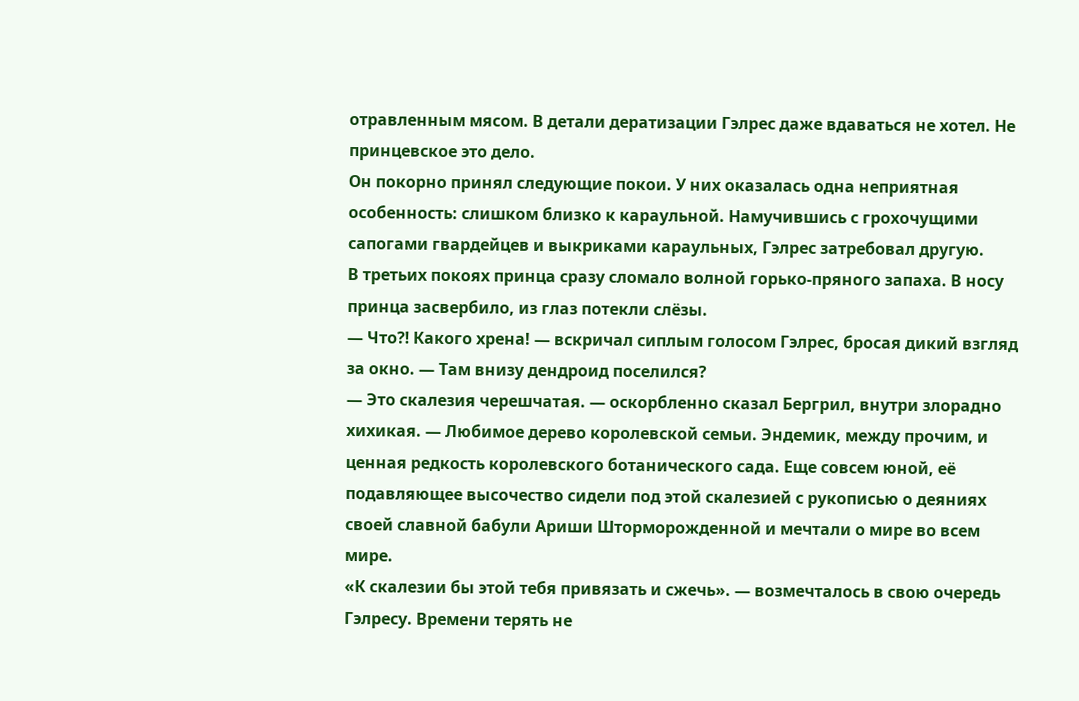отравленным мясом. В детали дератизации Гэлрес даже вдаваться не хотел. Не принцевское это дело.
Он покорно принял следующие покои. У них оказалась одна неприятная особенность: слишком близко к караульной. Намучившись с грохочущими сапогами гвардейцев и выкриками караульных, Гэлрес затребовал другую.
В третьих покоях принца сразу сломало волной горько-пряного запаха. В носу принца засвербило, из глаз потекли слёзы.
— Что⁈ Какого хрена! — вскричал сиплым голосом Гэлрес, бросая дикий взгляд за окно. — Там внизу дендроид поселился?
— Это скалезия черешчатая. — оскорбленно сказал Бергрил, внутри злорадно хихикая. — Любимое дерево королевской семьи. Эндемик, между прочим, и ценная редкость королевского ботанического сада. Еще совсем юной, её подавляющее высочество сидели под этой скалезией с рукописью о деяниях своей славной бабули Ариши Шторморожденной и мечтали о мире во всем мире.
«К скалезии бы этой тебя привязать и сжечь». — возмечталось в свою очередь Гэлресу. Времени терять не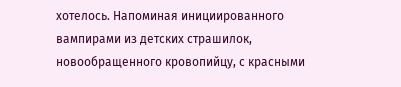хотелось. Напоминая инициированного вампирами из детских страшилок, новообращенного кровопийцу, с красными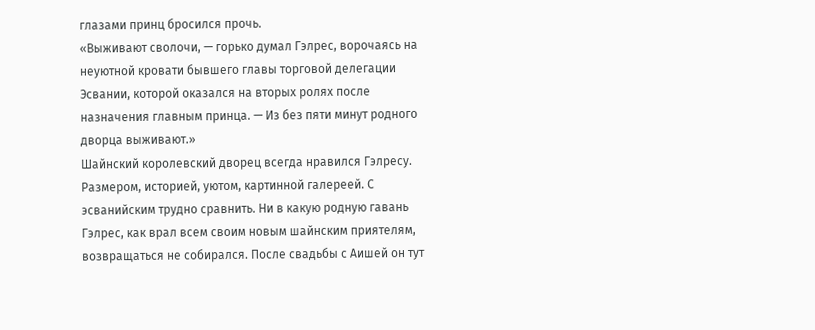глазами принц бросился прочь.
«Выживают сволочи, — горько думал Гэлрес, ворочаясь на неуютной кровати бывшего главы торговой делегации Эсвании, которой оказался на вторых ролях после назначения главным принца. — Из без пяти минут родного дворца выживают.»
Шайнский королевский дворец всегда нравился Гэлресу. Размером, историей, уютом, картинной галереей. С эсванийским трудно сравнить. Ни в какую родную гавань Гэлрес, как врал всем своим новым шайнским приятелям, возвращаться не собирался. После свадьбы с Аишей он тут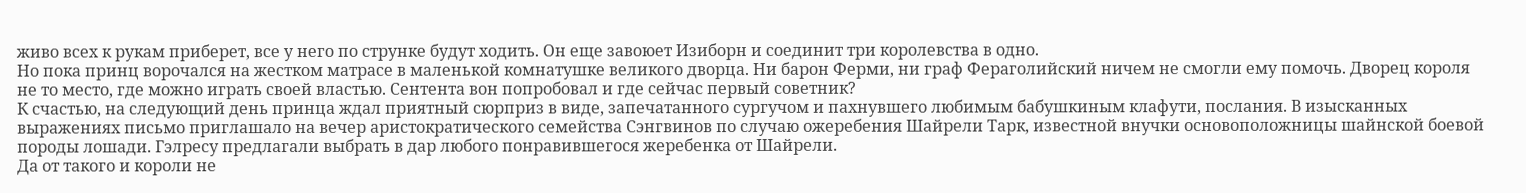живо всех к рукам приберет, все у него по струнке будут ходить. Он еще завоюет Изиборн и соединит три королевства в одно.
Но пока принц ворочался на жестком матрасе в маленькой комнатушке великого дворца. Ни барон Ферми, ни граф Фераголийский ничем не смогли ему помочь. Дворец короля не то место, где можно играть своей властью. Сентента вон попробовал и где сейчас первый советник?
К счастью, на следующий день принца ждал приятный сюрприз в виде, запечатанного сургучом и пахнувшего любимым бабушкиным клафути, послания. В изысканных выражениях письмо приглашало на вечер аристократического семейства Сэнгвинов по случаю ожеребения Шайрели Тарк, известной внучки основоположницы шайнской боевой породы лошади. Гэлресу предлагали выбрать в дар любого понравившегося жеребенка от Шайрели.
Да от такого и короли не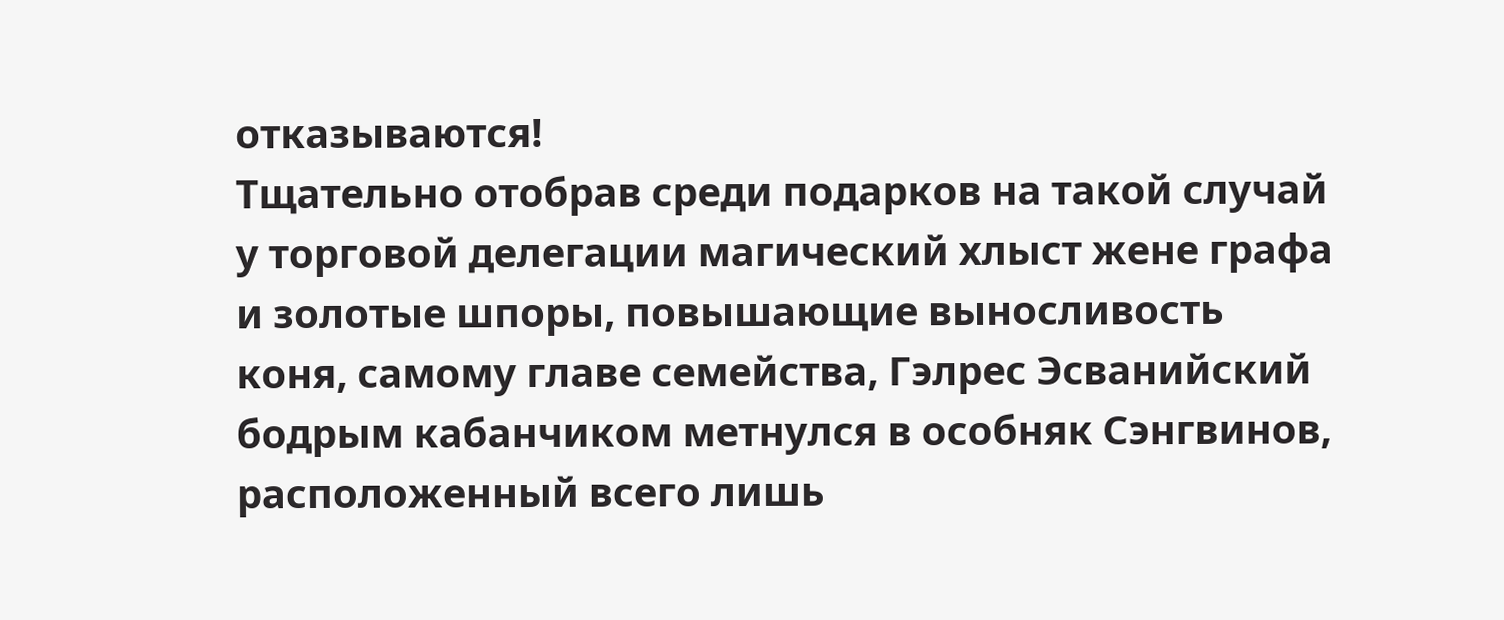отказываются!
Тщательно отобрав среди подарков на такой случай у торговой делегации магический хлыст жене графа и золотые шпоры, повышающие выносливость коня, самому главе семейства, Гэлрес Эсванийский бодрым кабанчиком метнулся в особняк Сэнгвинов, расположенный всего лишь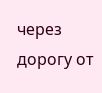через дорогу от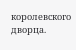королевского дворца.